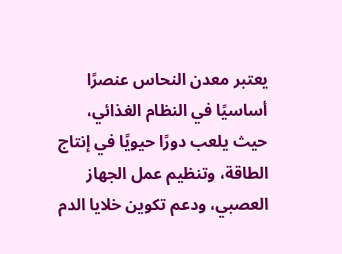يعتبر معدن النحاس عنصرًا أساسيًا في النظام الغذائي، حيث يلعب دورًا حيويًا في إنتاج الطاقة، وتنظيم عمل الجهاز العصبي، ودعم تكوين خلايا الدم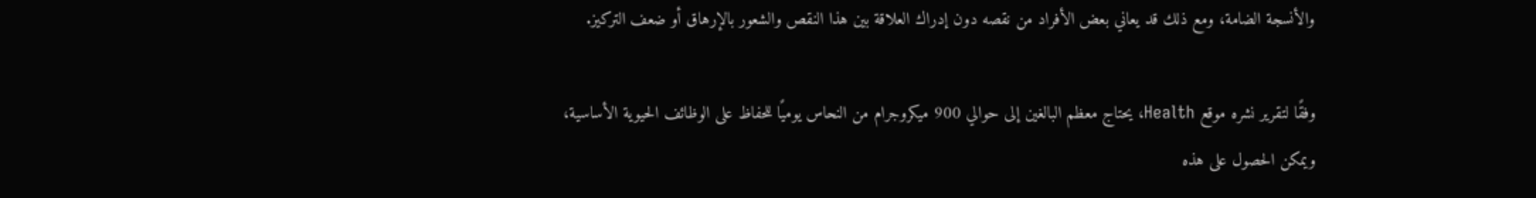والأنسجة الضامة، ومع ذلك قد يعاني بعض الأفراد من نقصه دون إدراك العلاقة بين هذا النقص والشعور بالإرهاق أو ضعف التركيز.

وفقًا لتقرير نشره موقع Health، يحتاج معظم البالغين إلى حوالي 900 ميكروجرام من النحاس يوميًا للحفاظ على الوظائف الحيوية الأساسية، ويمكن الحصول على هذه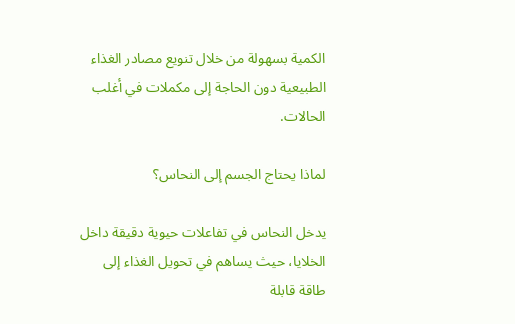الكمية بسهولة من خلال تنويع مصادر الغذاء الطبيعية دون الحاجة إلى مكملات في أغلب الحالات.

لماذا يحتاج الجسم إلى النحاس؟

يدخل النحاس في تفاعلات حيوية دقيقة داخل الخلايا، حيث يساهم في تحويل الغذاء إلى طاقة قابلة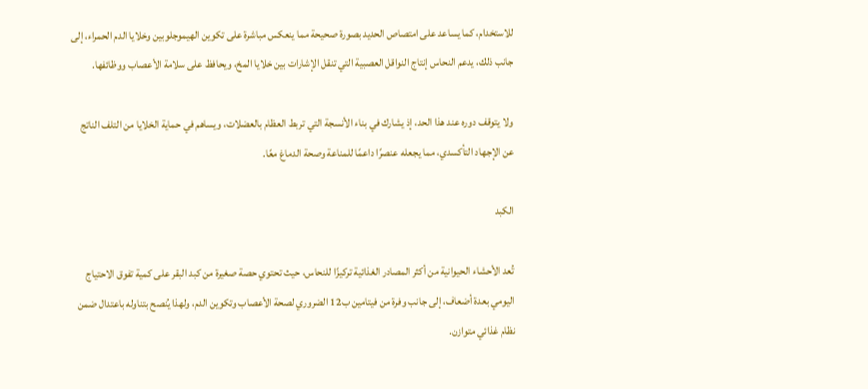للاستخدام، كما يساعد على امتصاص الحديد بصورة صحيحة مما ينعكس مباشرة على تكوين الهيموجلوبين وخلايا الدم الحمراء، إلى جانب ذلك، يدعم النحاس إنتاج النواقل العصبية التي تنقل الإشارات بين خلايا المخ، ويحافظ على سلامة الأعصاب ووظائفها.

ولا يتوقف دوره عند هذا الحد، إذ يشارك في بناء الأنسجة التي تربط العظام بالعضلات، ويساهم في حماية الخلايا من التلف الناتج عن الإجهاد التأكسدي، مما يجعله عنصرًا داعمًا للمناعة وصحة الدماغ معًا.

الكبد

تُعد الأحشاء الحيوانية من أكثر المصادر الغذائية تركيزًا للنحاس، حيث تحتوي حصة صغيرة من كبد البقر على كمية تفوق الاحتياج اليومي بعدة أضعاف، إلى جانب وفرة من فيتامين ب12 الضروري لصحة الأعصاب وتكوين الدم، ولهذا يُنصح بتناوله باعتدال ضمن نظام غذائي متوازن.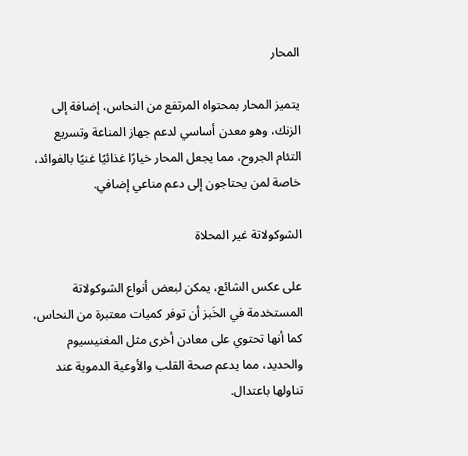المحار

يتميز المحار بمحتواه المرتفع من النحاس، إضافة إلى الزنك، وهو معدن أساسي لدعم جهاز المناعة وتسريع التئام الجروح، مما يجعل المحار خيارًا غذائيًا غنيًا بالفوائد، خاصة لمن يحتاجون إلى دعم مناعي إضافي.

الشوكولاتة غير المحلاة

على عكس الشائع، يمكن لبعض أنواع الشوكولاتة المستخدمة في الخَبز أن توفر كميات معتبرة من النحاس، كما أنها تحتوي على معادن أخرى مثل المغنيسيوم والحديد، مما يدعم صحة القلب والأوعية الدموية عند تناولها باعتدال.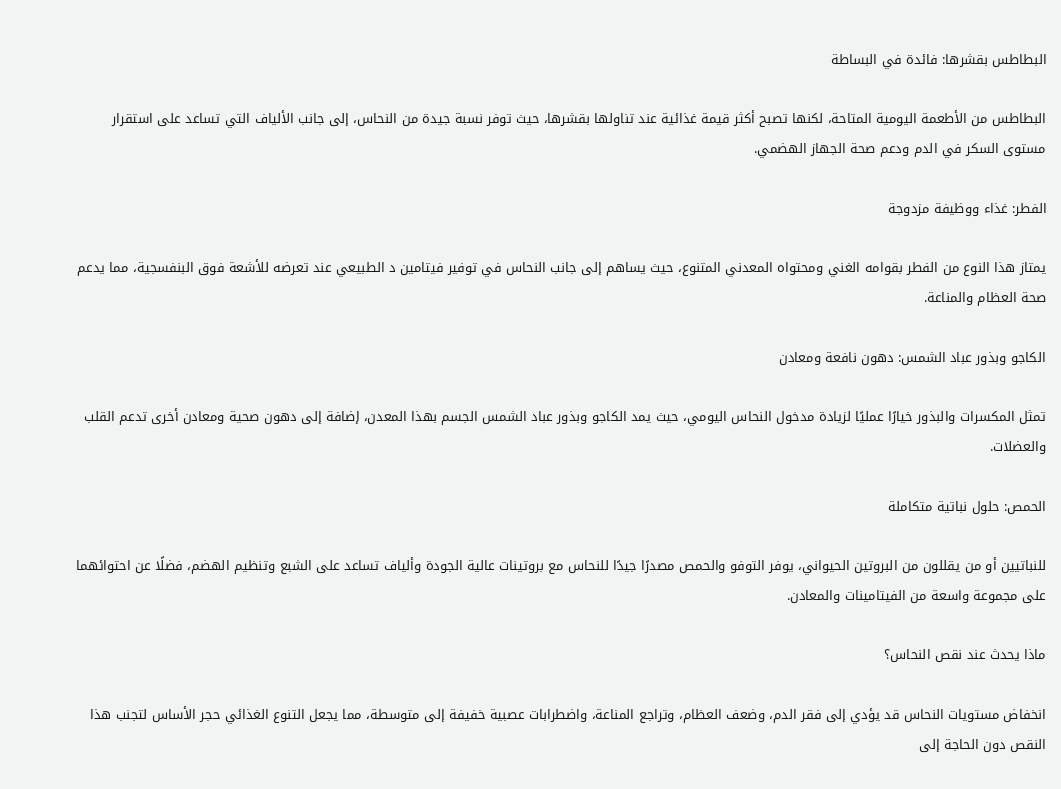البطاطس بقشرها: فائدة في البساطة

البطاطس من الأطعمة اليومية المتاحة، لكنها تصبح أكثر قيمة غذائية عند تناولها بقشرها، حيث توفر نسبة جيدة من النحاس، إلى جانب الألياف التي تساعد على استقرار مستوى السكر في الدم ودعم صحة الجهاز الهضمي.

الفطر: غذاء ووظيفة مزدوجة

يمتاز هذا النوع من الفطر بقوامه الغني ومحتواه المعدني المتنوع، حيث يساهم إلى جانب النحاس في توفير فيتامين د الطبيعي عند تعرضه للأشعة فوق البنفسجية، مما يدعم صحة العظام والمناعة.

الكاجو وبذور عباد الشمس: دهون نافعة ومعادن

تمثل المكسرات والبذور خيارًا عمليًا لزيادة مدخول النحاس اليومي، حيث يمد الكاجو وبذور عباد الشمس الجسم بهذا المعدن، إضافة إلى دهون صحية ومعادن أخرى تدعم القلب والعضلات.

الحمص: حلول نباتية متكاملة

للنباتيين أو من يقللون من البروتين الحيواني، يوفر التوفو والحمص مصدرًا جيدًا للنحاس مع بروتينات عالية الجودة وألياف تساعد على الشبع وتنظيم الهضم، فضلًا عن احتوائهما على مجموعة واسعة من الفيتامينات والمعادن.

ماذا يحدث عند نقص النحاس؟

انخفاض مستويات النحاس قد يؤدي إلى فقر الدم، وضعف العظام، وتراجع المناعة، واضطرابات عصبية خفيفة إلى متوسطة، مما يجعل التنوع الغذائي حجر الأساس لتجنب هذا النقص دون الحاجة إلى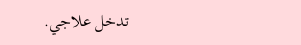تدخل علاجي.